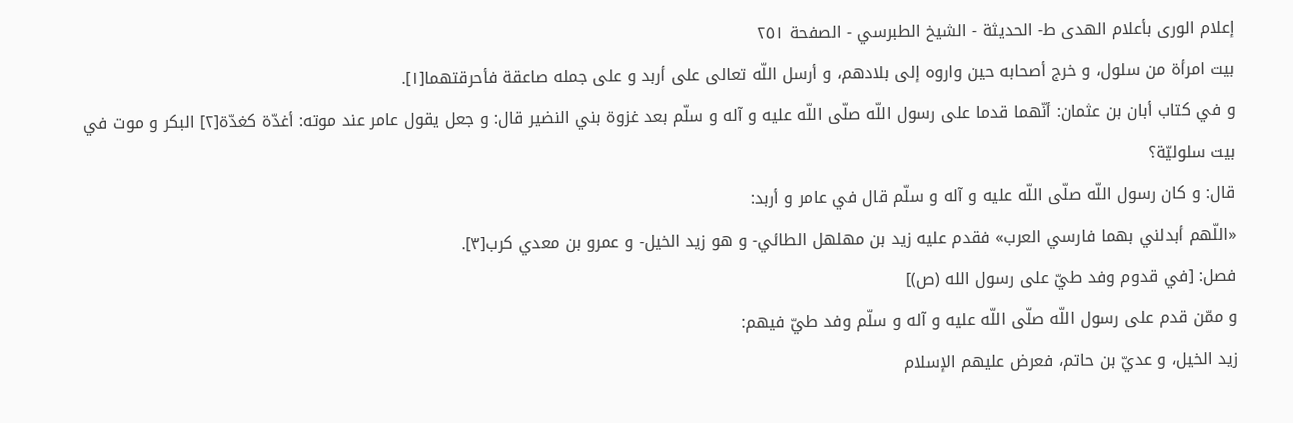إعلام الورى بأعلام الهدى ط- الحديثة - الشيخ الطبرسي - الصفحة ٢٥١
بيت امرأة من سلول، و خرج أصحابه حين واروه إلى بلادهم، و أرسل اللّه تعالى على أربد و على جمله صاعقة فأحرقتهما[١].
و في كتاب أبان بن عثمان: أنّهما قدما على رسول اللّه صلّى اللّه عليه و آله و سلّم بعد غزوة بني النضير قال: و جعل يقول عامر عند موته: أغدّة كغدّة[٢] البكر و موت في بيت سلوليّة؟
قال: و كان رسول اللّه صلّى اللّه عليه و آله و سلّم قال في عامر و أربد:
«اللّهم أبدلني بهما فارسي العرب» فقدم عليه زيد بن مهلهل الطائي- و هو زيد الخيل- و عمرو بن معدي كرب[٣].
فصل: [في قدوم وفد طيّ على رسول الله (ص)]
و ممّن قدم على رسول اللّه صلّى اللّه عليه و آله و سلّم وفد طيّ فيهم:
زيد الخيل، و عديّ بن حاتم، فعرض عليهم الإسلام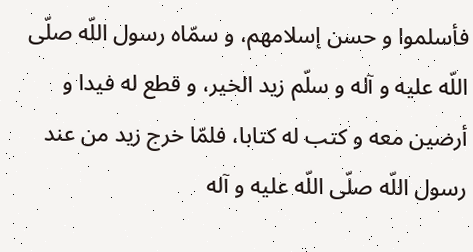فأسلموا و حسن إسلامهم، و سمّاه رسول اللّه صلّى اللّه عليه و آله و سلّم زيد الخير، و قطع له فيدا و أرضين معه و كتب له كتابا، فلمّا خرج زيد من عند رسول اللّه صلّى اللّه عليه و آله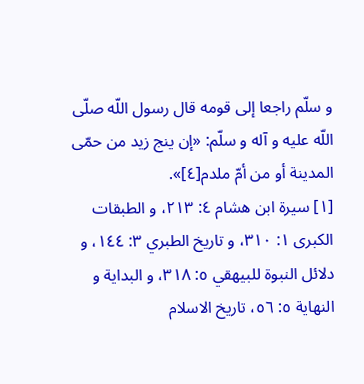و سلّم راجعا إلى قومه قال رسول اللّه صلّى اللّه عليه و آله و سلّم: «إن ينج زيد من حمّى المدينة أو من أمّ ملدم[٤]».
[١] سيرة ابن هشام ٤: ٢١٣، و الطبقات الكبرى ١: ٣١٠، و تاريخ الطبري ٣: ١٤٤، و دلائل النبوة للبيهقي ٥: ٣١٨، و البداية و النهاية ٥: ٥٦، تاريخ الاسلام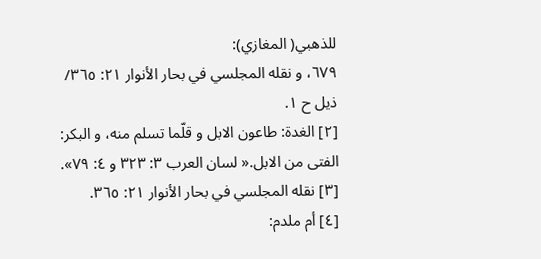للذهبي( المغازي):
٦٧٩، و نقله المجلسي في بحار الأنوار ٢١: ٣٦٥/ ذيل ح ١.
[٢] الغدة: طاعون الابل و قلّما تسلم منه، و البكر: الفتى من الابل.« لسان العرب ٣: ٣٢٣ و ٤: ٧٩».
[٣] نقله المجلسي في بحار الأنوار ٢١: ٣٦٥.
[٤] أم ملدم: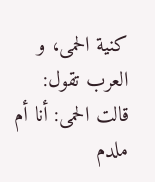كنية الحمى، و العرب تقول: قالت الحمى: أنا أم ملدم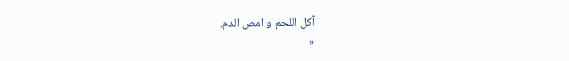آكل اللحم و امص الدم.
«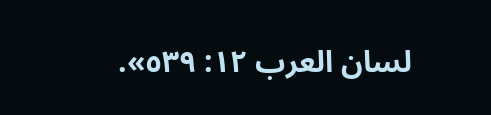لسان العرب ١٢: ٥٣٩».